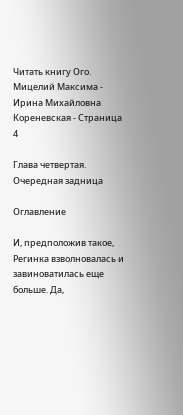Читать книгу Ого. Мицелий Максима - Ирина Михайловна Кореневская - Страница 4

Глава четвертая. Очередная задница

Оглавление

И, предположив такое, Регинка взволновалась и завиноватилась еще больше. Да,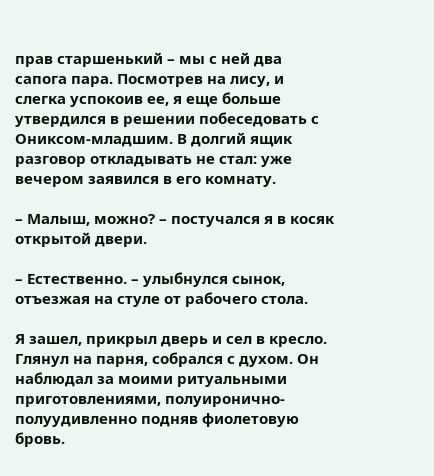прав старшенький – мы с ней два сапога пара. Посмотрев на лису, и слегка успокоив ее, я еще больше утвердился в решении побеседовать с Ониксом-младшим. В долгий ящик разговор откладывать не стал: уже вечером заявился в его комнату.

– Малыш, можно? – постучался я в косяк открытой двери.

– Естественно. – улыбнулся сынок, отъезжая на стуле от рабочего стола.

Я зашел, прикрыл дверь и сел в кресло. Глянул на парня, собрался с духом. Он наблюдал за моими ритуальными приготовлениями, полуиронично-полуудивленно подняв фиолетовую бровь.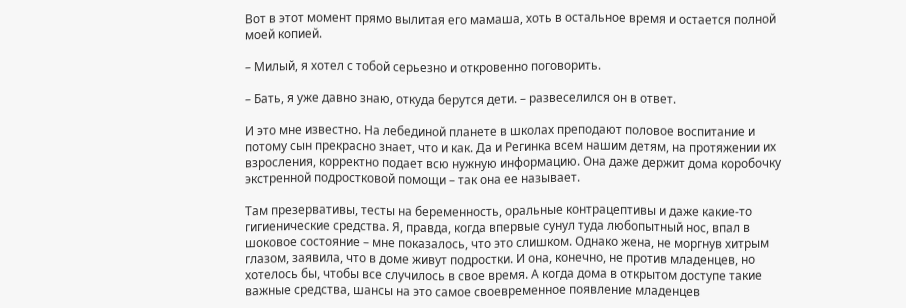Вот в этот момент прямо вылитая его мамаша, хоть в остальное время и остается полной моей копией.

– Милый, я хотел с тобой серьезно и откровенно поговорить.

– Бать, я уже давно знаю, откуда берутся дети. – развеселился он в ответ.

И это мне известно. На лебединой планете в школах преподают половое воспитание и потому сын прекрасно знает, что и как. Да и Регинка всем нашим детям, на протяжении их взросления, корректно подает всю нужную информацию. Она даже держит дома коробочку экстренной подростковой помощи – так она ее называет.

Там презервативы, тесты на беременность, оральные контрацептивы и даже какие-то гигиенические средства. Я, правда, когда впервые сунул туда любопытный нос, впал в шоковое состояние – мне показалось, что это слишком. Однако жена, не моргнув хитрым глазом, заявила, что в доме живут подростки. И она, конечно, не против младенцев, но хотелось бы, чтобы все случилось в свое время. А когда дома в открытом доступе такие важные средства, шансы на это самое своевременное появление младенцев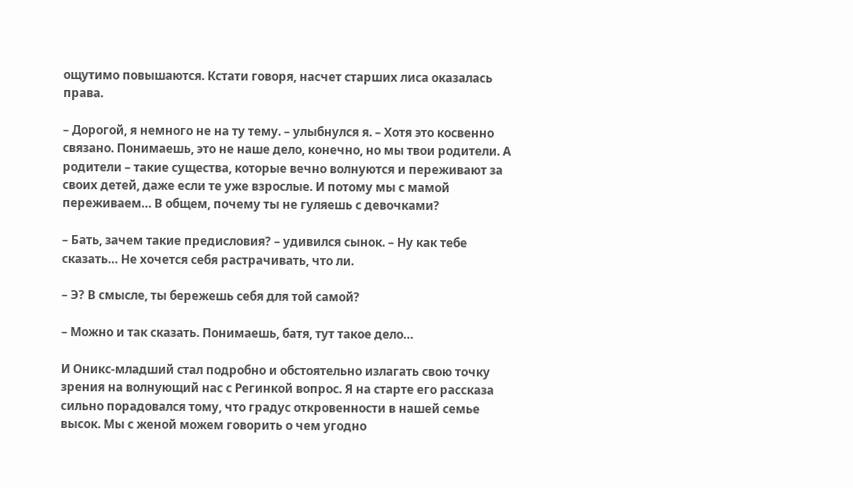ощутимо повышаются. Кстати говоря, насчет старших лиса оказалась права.

– Дорогой, я немного не на ту тему. – улыбнулся я. – Хотя это косвенно связано. Понимаешь, это не наше дело, конечно, но мы твои родители. А родители – такие существа, которые вечно волнуются и переживают за своих детей, даже если те уже взрослые. И потому мы с мамой переживаем… В общем, почему ты не гуляешь с девочками?

– Бать, зачем такие предисловия? – удивился сынок. – Ну как тебе сказать… Не хочется себя растрачивать, что ли.

– Э? В смысле, ты бережешь себя для той самой?

– Можно и так сказать. Понимаешь, батя, тут такое дело…

И Оникс-младший стал подробно и обстоятельно излагать свою точку зрения на волнующий нас с Регинкой вопрос. Я на старте его рассказа сильно порадовался тому, что градус откровенности в нашей семье высок. Мы с женой можем говорить о чем угодно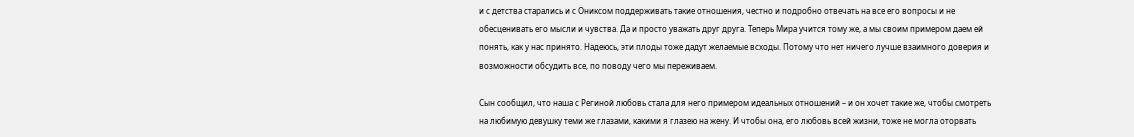и с детства старались и с Ониксом поддерживать такие отношения, честно и подробно отвечать на все его вопросы и не обесценивать его мысли и чувства. Да и просто уважать друг друга. Теперь Мира учится тому же, а мы своим примером даем ей понять, как у нас принято. Надеюсь, эти плоды тоже дадут желаемые всходы. Потому что нет ничего лучше взаимного доверия и возможности обсудить все, по поводу чего мы переживаем.

Сын сообщил, что наша с Региной любовь стала для него примером идеальных отношений – и он хочет такие же, чтобы смотреть на любимую девушку теми же глазами, какими я глазею на жену. И чтобы она, его любовь всей жизни, тоже не могла оторвать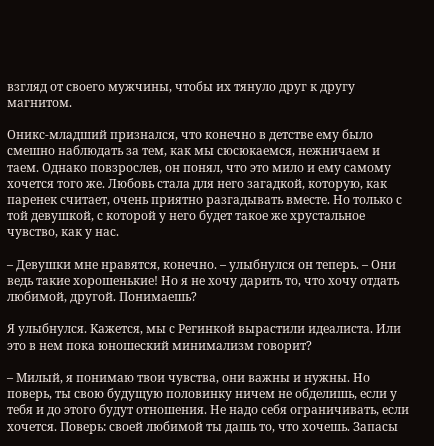взгляд от своего мужчины, чтобы их тянуло друг к другу магнитом.

Оникс-младший признался, что конечно в детстве ему было смешно наблюдать за тем, как мы сюсюкаемся, нежничаем и таем. Однако повзрослев, он понял, что это мило и ему самому хочется того же. Любовь стала для него загадкой, которую, как паренек считает, очень приятно разгадывать вместе. Но только с той девушкой, с которой у него будет такое же хрустальное чувство, как у нас.

– Девушки мне нравятся, конечно. – улыбнулся он теперь. – Они ведь такие хорошенькие! Но я не хочу дарить то, что хочу отдать любимой, другой. Понимаешь?

Я улыбнулся. Кажется, мы с Регинкой вырастили идеалиста. Или это в нем пока юношеский минимализм говорит?

– Милый, я понимаю твои чувства, они важны и нужны. Но поверь, ты свою будущую половинку ничем не обделишь, если у тебя и до этого будут отношения. Не надо себя ограничивать, если хочется. Поверь: своей любимой ты дашь то, что хочешь. Запасы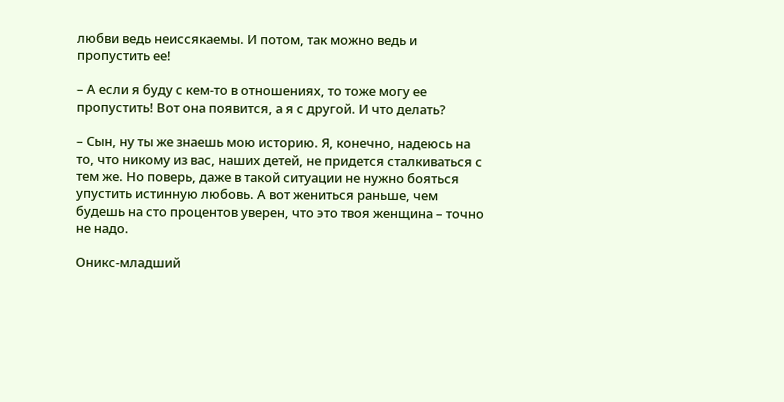любви ведь неиссякаемы. И потом, так можно ведь и пропустить ее!

– А если я буду с кем-то в отношениях, то тоже могу ее пропустить! Вот она появится, а я с другой. И что делать?

– Сын, ну ты же знаешь мою историю. Я, конечно, надеюсь на то, что никому из вас, наших детей, не придется сталкиваться с тем же. Но поверь, даже в такой ситуации не нужно бояться упустить истинную любовь. А вот жениться раньше, чем будешь на сто процентов уверен, что это твоя женщина – точно не надо.

Оникс-младший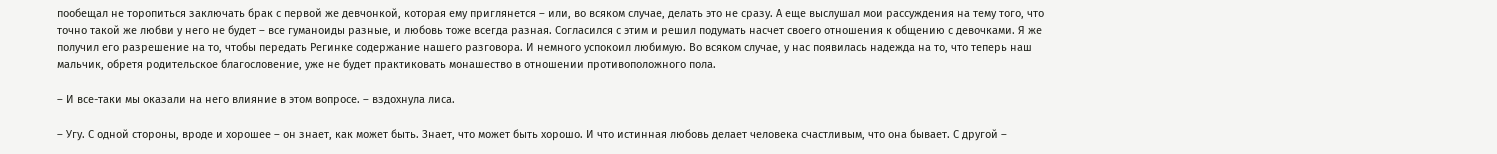пообещал не торопиться заключать брак с первой же девчонкой, которая ему приглянется – или, во всяком случае, делать это не сразу. А еще выслушал мои рассуждения на тему того, что точно такой же любви у него не будет – все гуманоиды разные, и любовь тоже всегда разная. Согласился с этим и решил подумать насчет своего отношения к общению с девочками. Я же получил его разрешение на то, чтобы передать Регинке содержание нашего разговора. И немного успокоил любимую. Во всяком случае, у нас появилась надежда на то, что теперь наш мальчик, обретя родительское благословение, уже не будет практиковать монашество в отношении противоположного пола.

– И все-таки мы оказали на него влияние в этом вопросе. – вздохнула лиса.

– Угу. С одной стороны, вроде и хорошее – он знает, как может быть. Знает, что может быть хорошо. И что истинная любовь делает человека счастливым, что она бывает. С другой –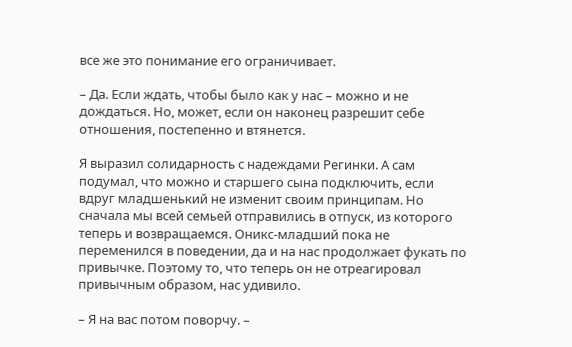все же это понимание его ограничивает.

– Да. Если ждать, чтобы было как у нас – можно и не дождаться. Но, может, если он наконец разрешит себе отношения, постепенно и втянется.

Я выразил солидарность с надеждами Регинки. А сам подумал, что можно и старшего сына подключить, если вдруг младшенький не изменит своим принципам. Но сначала мы всей семьей отправились в отпуск, из которого теперь и возвращаемся. Оникс-младший пока не переменился в поведении, да и на нас продолжает фукать по привычке. Поэтому то, что теперь он не отреагировал привычным образом, нас удивило.

– Я на вас потом поворчу. –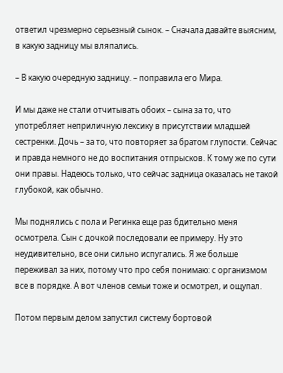ответил чрезмерно серьезный сынок. – Сначала давайте выясним, в какую задницу мы вляпались.

– В какую очередную задницу. – поправила его Мира.

И мы даже не стали отчитывать обоих – сына за то, что употребляет неприличную лексику в присутствии младшей сестренки. Дочь – за то, что повторяет за братом глупости. Сейчас и правда немного не до воспитания отпрысков. К тому же по сути они правы. Надеюсь только, что сейчас задница оказалась не такой глубокой, как обычно.

Мы поднялись с пола и Регинка еще раз бдительно меня осмотрела. Сын с дочкой последовали ее примеру. Ну это неудивительно, все они сильно испугались. Я же больше переживал за них, потому что про себя понимаю: с организмом все в порядке. А вот членов семьи тоже и осмотрел, и ощупал.

Потом первым делом запустил систему бортовой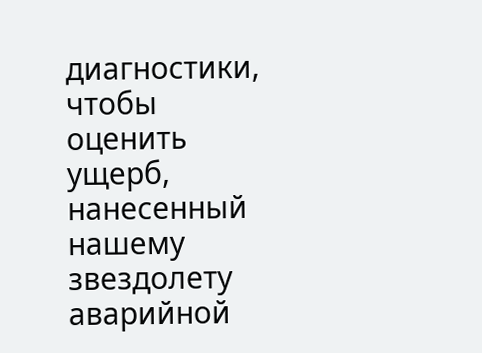диагностики, чтобы оценить ущерб, нанесенный нашему звездолету аварийной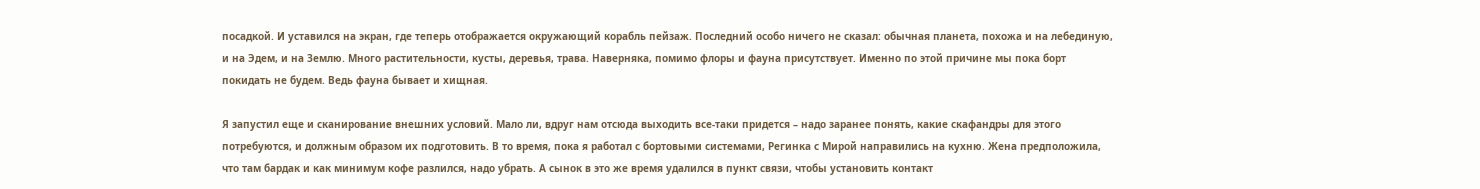посадкой. И уставился на экран, где теперь отображается окружающий корабль пейзаж. Последний особо ничего не сказал: обычная планета, похожа и на лебединую, и на Эдем, и на Землю. Много растительности, кусты, деревья, трава. Наверняка, помимо флоры и фауна присутствует. Именно по этой причине мы пока борт покидать не будем. Ведь фауна бывает и хищная.

Я запустил еще и сканирование внешних условий. Мало ли, вдруг нам отсюда выходить все-таки придется – надо заранее понять, какие скафандры для этого потребуются, и должным образом их подготовить. В то время, пока я работал с бортовыми системами, Регинка с Мирой направились на кухню. Жена предположила, что там бардак и как минимум кофе разлился, надо убрать. А сынок в это же время удалился в пункт связи, чтобы установить контакт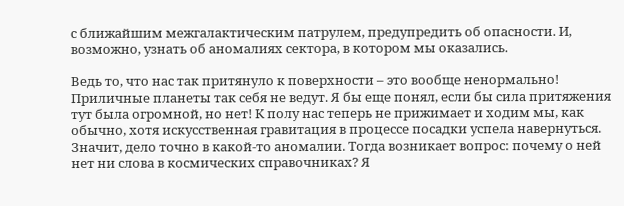с ближайшим межгалактическим патрулем, предупредить об опасности. И, возможно, узнать об аномалиях сектора, в котором мы оказались.

Ведь то, что нас так притянуло к поверхности – это вообще ненормально! Приличные планеты так себя не ведут. Я бы еще понял, если бы сила притяжения тут была огромной, но нет! К полу нас теперь не прижимает и ходим мы, как обычно, хотя искусственная гравитация в процессе посадки успела навернуться. Значит, дело точно в какой-то аномалии. Тогда возникает вопрос: почему о ней нет ни слова в космических справочниках? Я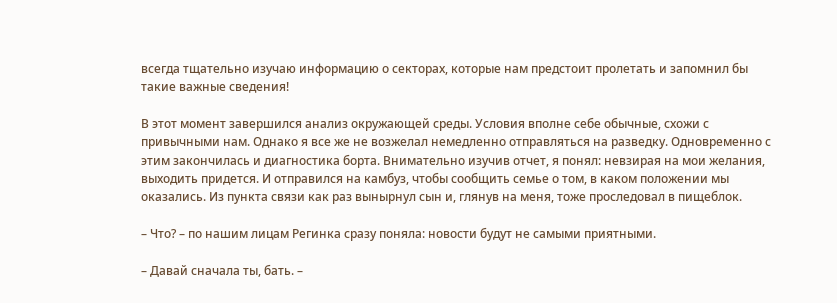всегда тщательно изучаю информацию о секторах, которые нам предстоит пролетать и запомнил бы такие важные сведения!

В этот момент завершился анализ окружающей среды. Условия вполне себе обычные, схожи с привычными нам. Однако я все же не возжелал немедленно отправляться на разведку. Одновременно с этим закончилась и диагностика борта. Внимательно изучив отчет, я понял: невзирая на мои желания, выходить придется. И отправился на камбуз, чтобы сообщить семье о том, в каком положении мы оказались. Из пункта связи как раз вынырнул сын и, глянув на меня, тоже проследовал в пищеблок.

– Что? – по нашим лицам Регинка сразу поняла: новости будут не самыми приятными.

– Давай сначала ты, бать. –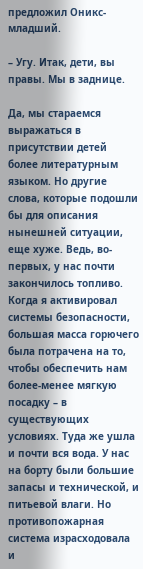предложил Оникс-младший.

– Угу. Итак, дети, вы правы. Мы в заднице.

Да, мы стараемся выражаться в присутствии детей более литературным языком. Но другие слова, которые подошли бы для описания нынешней ситуации, еще хуже. Ведь, во-первых, у нас почти закончилось топливо. Когда я активировал системы безопасности, большая масса горючего была потрачена на то, чтобы обеспечить нам более-менее мягкую посадку – в существующих условиях. Туда же ушла и почти вся вода. У нас на борту были большие запасы и технической, и питьевой влаги. Но противопожарная система израсходовала и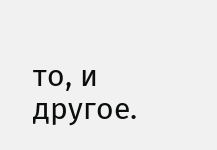то, и другое.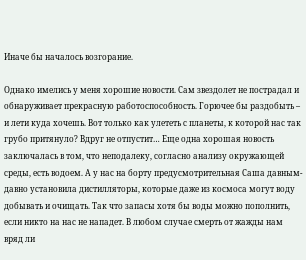Иначе бы началось возгорание.

Однако имелись у меня хорошие новости. Сам звездолет не пострадал и обнаруживает прекрасную работоспособность. Горючее бы раздобыть – и лети куда хочешь. Вот только как улететь с планеты, к которой нас так грубо притянуло? Вдруг не отпустит… Еще одна хорошая новость заключалась в том, что неподалеку, согласно анализу окружающей среды, есть водоем. А у нас на борту предусмотрительная Саша давным-давно установила дистилляторы, которые даже из космоса могут воду добывать и очищать. Так что запасы хотя бы воды можно пополнить, если никто на нас не нападет. В любом случае смерть от жажды нам вряд ли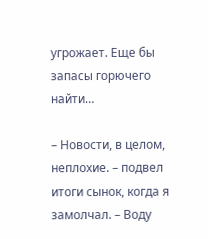угрожает. Еще бы запасы горючего найти…

– Новости, в целом, неплохие. – подвел итоги сынок, когда я замолчал. – Воду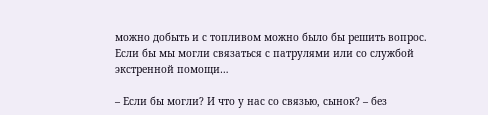можно добыть и с топливом можно было бы решить вопрос. Если бы мы могли связаться с патрулями или со службой экстренной помощи…

– Если бы могли? И что у нас со связью, сынок? – без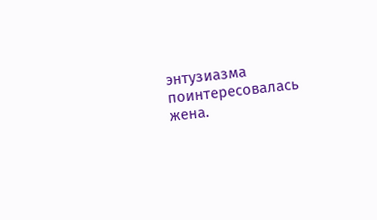энтузиазма поинтересовалась жена.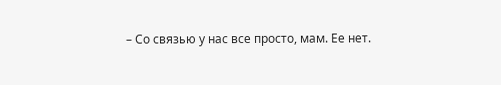– Со связью у нас все просто, мам. Ее нет.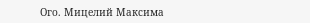Ого. Мицелий Максима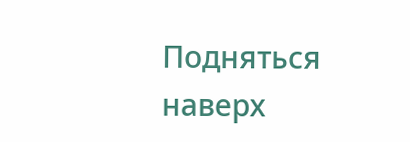Подняться наверх